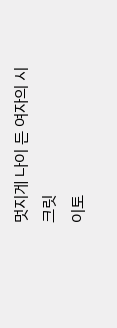멋지게 나이 든 여자의 시크릿
이토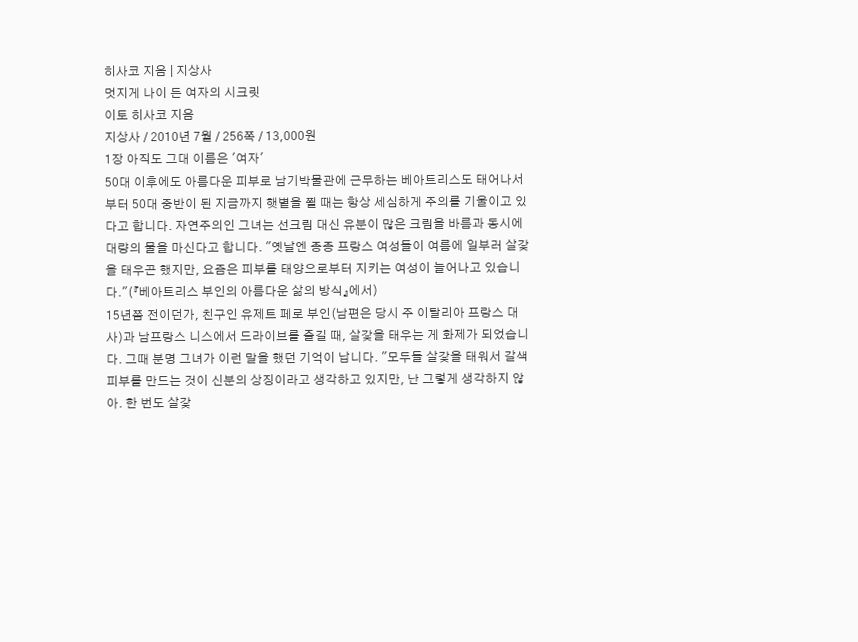히사코 지음 | 지상사
멋지게 나이 든 여자의 시크릿
이토 히사코 지음
지상사 / 2010년 7월 / 256쪽 / 13,000원
1장 아직도 그대 이름은 '여자'
50대 이후에도 아름다운 피부로 남기박물관에 근무하는 베아트리스도 태어나서부터 50대 중반이 된 지금까지 햇볕을 쬘 때는 항상 세심하게 주의를 기울이고 있다고 합니다. 자연주의인 그녀는 선크림 대신 유분이 많은 크림을 바름과 동시에 대량의 물을 마신다고 합니다. "옛날엔 종종 프랑스 여성들이 여름에 일부러 살갗을 태우곤 했지만, 요즘은 피부를 태양으로부터 지키는 여성이 늘어나고 있습니다."(『베아트리스 부인의 아름다운 삶의 방식』에서)
15년쯤 전이던가, 친구인 유제트 페로 부인(남편은 당시 주 이탈리아 프랑스 대사)과 남프랑스 니스에서 드라이브를 즐길 때, 살갗을 태우는 게 화제가 되었습니다. 그때 분명 그녀가 이런 말을 했던 기억이 납니다. "모두들 살갗을 태워서 갈색 피부를 만드는 것이 신분의 상징이라고 생각하고 있지만, 난 그렇게 생각하지 않아. 한 번도 살갗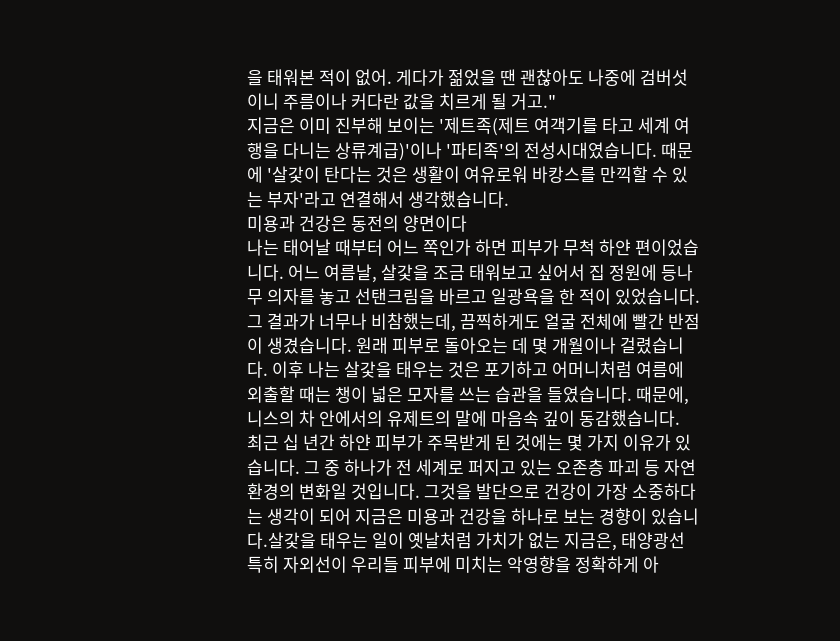을 태워본 적이 없어. 게다가 젊었을 땐 괜찮아도 나중에 검버섯이니 주름이나 커다란 값을 치르게 될 거고."
지금은 이미 진부해 보이는 '제트족(제트 여객기를 타고 세계 여행을 다니는 상류계급)'이나 '파티족'의 전성시대였습니다. 때문에 '살갗이 탄다는 것은 생활이 여유로워 바캉스를 만끽할 수 있는 부자'라고 연결해서 생각했습니다.
미용과 건강은 동전의 양면이다
나는 태어날 때부터 어느 쪽인가 하면 피부가 무척 하얀 편이었습니다. 어느 여름날, 살갗을 조금 태워보고 싶어서 집 정원에 등나무 의자를 놓고 선탠크림을 바르고 일광욕을 한 적이 있었습니다. 그 결과가 너무나 비참했는데, 끔찍하게도 얼굴 전체에 빨간 반점이 생겼습니다. 원래 피부로 돌아오는 데 몇 개월이나 걸렸습니다. 이후 나는 살갗을 태우는 것은 포기하고 어머니처럼 여름에 외출할 때는 챙이 넓은 모자를 쓰는 습관을 들였습니다. 때문에, 니스의 차 안에서의 유제트의 말에 마음속 깊이 동감했습니다.
최근 십 년간 하얀 피부가 주목받게 된 것에는 몇 가지 이유가 있습니다. 그 중 하나가 전 세계로 퍼지고 있는 오존층 파괴 등 자연환경의 변화일 것입니다. 그것을 발단으로 건강이 가장 소중하다는 생각이 되어 지금은 미용과 건강을 하나로 보는 경향이 있습니다.살갗을 태우는 일이 옛날처럼 가치가 없는 지금은, 태양광선 특히 자외선이 우리들 피부에 미치는 악영향을 정확하게 아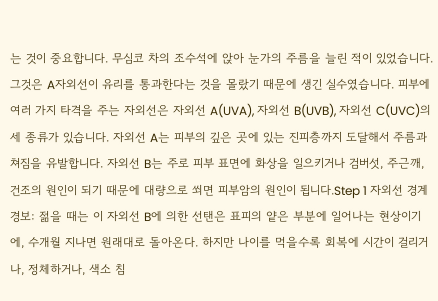는 것이 중요합니다. 무심코 차의 조수석에 앉아 눈가의 주름을 늘린 적이 있었습니다. 그것은 A자외선이 유리를 통과한다는 것을 몰랐기 때문에 생긴 실수였습니다. 피부에 여러 가지 타격을 주는 자외선은 자외선 A(UVA), 자외선 B(UVB), 자외선 C(UVC)의 세 종류가 있습니다. 자외선 A는 피부의 깊은 곳에 있는 진피층까지 도달해서 주름과 쳐짐을 유발합니다. 자외선 B는 주로 피부 표면에 화상을 일으키거나 검버섯, 주근깨, 건조의 원인이 되기 때문에 대량으로 쐬면 피부암의 원인이 됩니다.Step 1 자외선 경계경보: 젊을 때는 이 자외선 B에 의한 선탠은 표피의 얕은 부분에 일어나는 현상이기에, 수개월 지나면 원래대로 돌아온다. 하지만 나이를 먹을수록 회복에 시간이 걸리거나, 정체하거나, 색소 침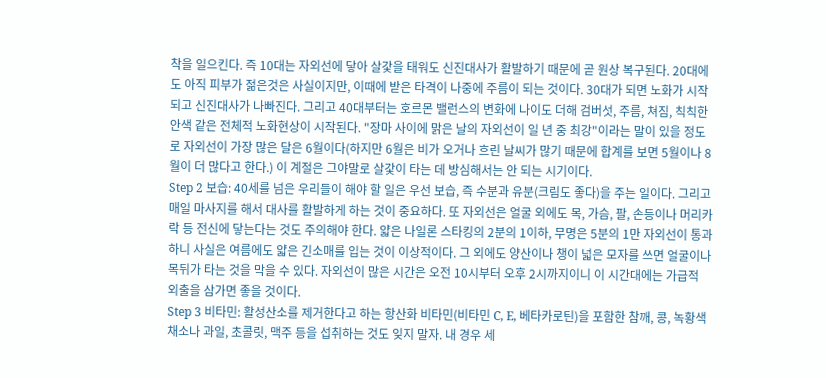착을 일으킨다. 즉 10대는 자외선에 닿아 살갗을 태워도 신진대사가 활발하기 때문에 곧 원상 복구된다. 20대에도 아직 피부가 젊은것은 사실이지만, 이때에 받은 타격이 나중에 주름이 되는 것이다. 30대가 되면 노화가 시작되고 신진대사가 나빠진다. 그리고 40대부터는 호르몬 밸런스의 변화에 나이도 더해 검버섯, 주름, 쳐짐, 칙칙한 안색 같은 전체적 노화현상이 시작된다. "장마 사이에 맑은 날의 자외선이 일 년 중 최강"이라는 말이 있을 정도로 자외선이 가장 많은 달은 6월이다(하지만 6월은 비가 오거나 흐린 날씨가 많기 때문에 합계를 보면 5월이나 8월이 더 많다고 한다.) 이 계절은 그야말로 살갗이 타는 데 방심해서는 안 되는 시기이다.
Step 2 보습: 40세를 넘은 우리들이 해야 할 일은 우선 보습, 즉 수분과 유분(크림도 좋다)을 주는 일이다. 그리고 매일 마사지를 해서 대사를 활발하게 하는 것이 중요하다. 또 자외선은 얼굴 외에도 목, 가슴, 팔, 손등이나 머리카락 등 전신에 닿는다는 것도 주의해야 한다. 얇은 나일론 스타킹의 2분의 1이하, 무명은 5분의 1만 자외선이 통과하니 사실은 여름에도 얇은 긴소매를 입는 것이 이상적이다. 그 외에도 양산이나 챙이 넓은 모자를 쓰면 얼굴이나 목뒤가 타는 것을 막을 수 있다. 자외선이 많은 시간은 오전 10시부터 오후 2시까지이니 이 시간대에는 가급적 외출을 삼가면 좋을 것이다.
Step 3 비타민: 활성산소를 제거한다고 하는 항산화 비타민(비타민 C, E, 베타카로틴)을 포함한 참깨, 콩, 녹황색채소나 과일, 초콜릿, 맥주 등을 섭취하는 것도 잊지 말자. 내 경우 세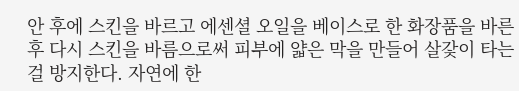안 후에 스킨을 바르고 에센셜 오일을 베이스로 한 화장품을 바른 후 다시 스킨을 바름으로써 피부에 얇은 막을 만들어 살갗이 타는 걸 방지한다. 자연에 한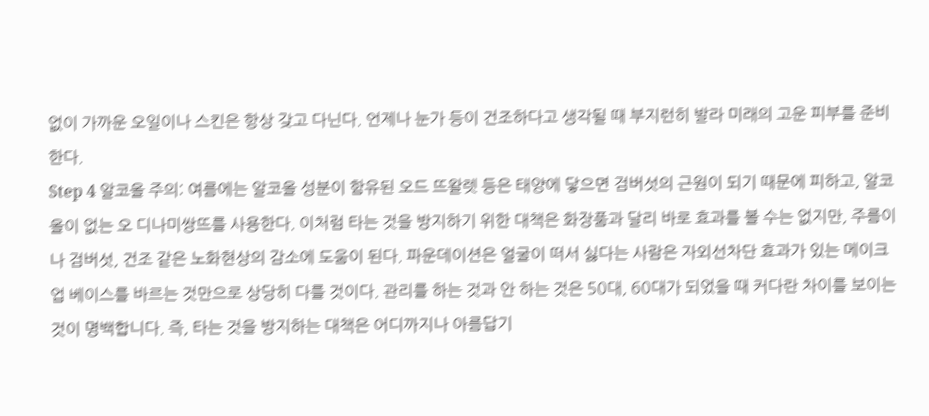없이 가까운 오일이나 스킨은 항상 갖고 다닌다. 언제나 눈가 등이 건조하다고 생각될 때 부지런히 발라 미래의 고운 피부를 준비한다.
Step 4 알코올 주의: 여름에는 알코올 성분이 함유된 오드 뜨왈렛 등은 태양에 닿으면 검버섯의 근원이 되기 때문에 피하고, 알코올이 없는 오 디나미쌍뜨를 사용한다. 이처럼 타는 것을 방지하기 위한 대책은 화장품과 달리 바로 효과를 볼 수는 없지만, 주름이나 검버섯, 건조 같은 노화현상의 감소에 도움이 된다. 파운데이션은 얼굴이 떠서 싫다는 사람은 자외선차단 효과가 있는 메이크업 베이스를 바르는 것만으로 상당히 다를 것이다. 관리를 하는 것과 안 하는 것은 50대, 60대가 되었을 때 커다란 차이를 보이는 것이 명백합니다. 즉, 타는 것을 방지하는 대책은 어디까지나 아름답기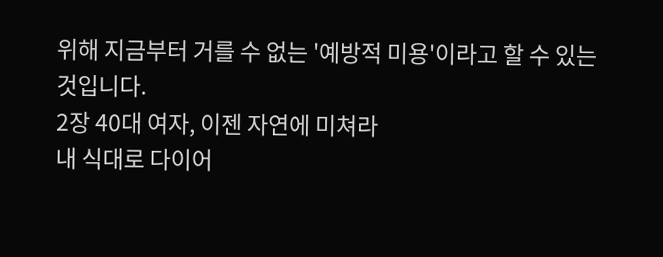위해 지금부터 거를 수 없는 '예방적 미용'이라고 할 수 있는 것입니다.
2장 40대 여자, 이젠 자연에 미쳐라
내 식대로 다이어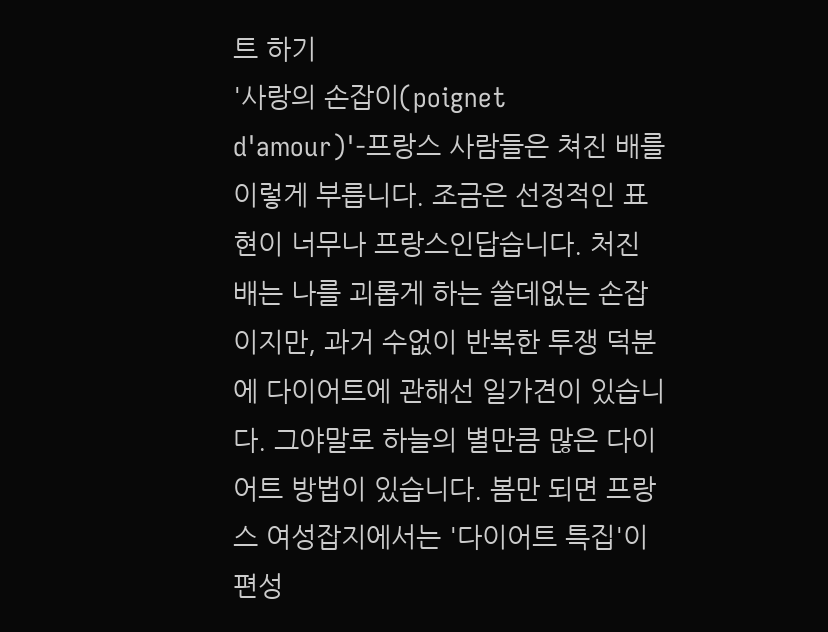트 하기
'사랑의 손잡이(poignet d'amour)'-프랑스 사람들은 쳐진 배를 이렇게 부릅니다. 조금은 선정적인 표현이 너무나 프랑스인답습니다. 처진 배는 나를 괴롭게 하는 쓸데없는 손잡이지만, 과거 수없이 반복한 투쟁 덕분에 다이어트에 관해선 일가견이 있습니다. 그야말로 하늘의 별만큼 많은 다이어트 방법이 있습니다. 봄만 되면 프랑스 여성잡지에서는 '다이어트 특집'이 편성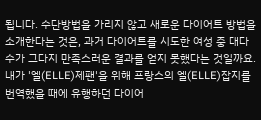됩니다. 수단방법을 가리지 않고 새로운 다이어트 방법을 소개한다는 것은, 과거 다이어트를 시도한 여성 중 대다수가 그다지 만족스러운 결과를 얻지 못했다는 것일까요.
내가 '엘(ELLE)제팬'을 위해 프랑스의 엘(ELLE)잡지를 번역했을 때에 유행하던 다이어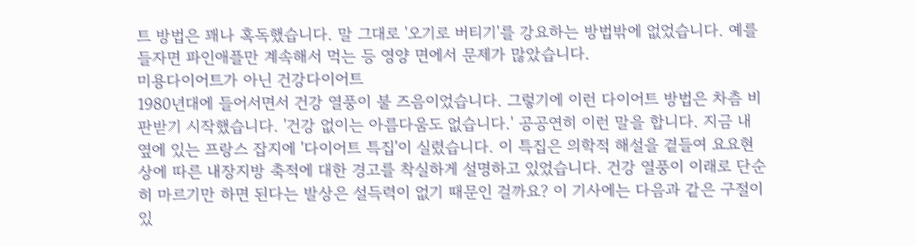트 방법은 꽤나 혹독했습니다. 말 그대로 '오기로 버티기'를 강요하는 방법밖에 없었습니다. 예를 들자면 파인애플만 계속해서 먹는 등 영양 면에서 문제가 많았습니다.
미용다이어트가 아닌 건강다이어트
1980년대에 들어서면서 건강 열풍이 불 즈음이었습니다. 그렇기에 이런 다이어트 방법은 차츰 비판받기 시작했습니다. '건강 없이는 아름다움도 없습니다.' 공공연히 이런 말을 합니다. 지금 내 옆에 있는 프랑스 잡지에 '다이어트 특집'이 실렸습니다. 이 특집은 의학적 해설을 곁들여 요요현상에 따른 내장지방 축적에 대한 경고를 착실하게 설명하고 있었습니다. 건강 열풍이 이래로 단순히 마르기만 하면 된다는 발상은 설득력이 없기 때문인 걸까요? 이 기사에는 다음과 같은 구절이 있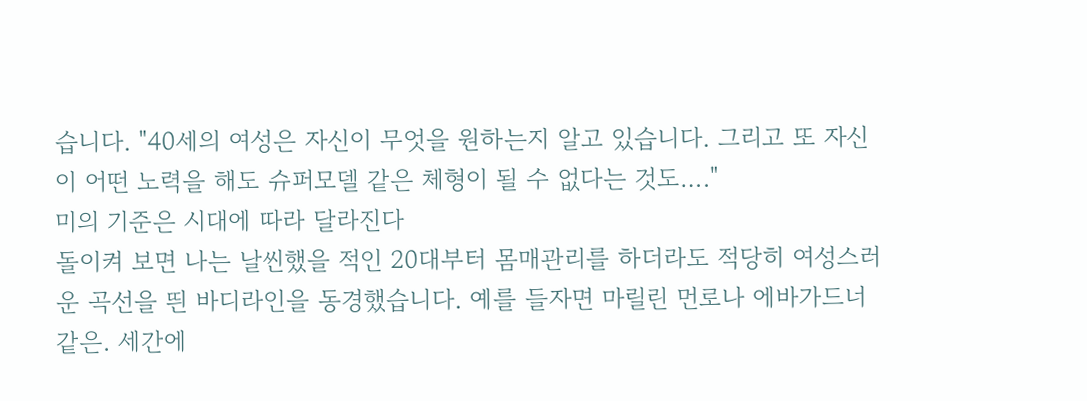습니다. "40세의 여성은 자신이 무엇을 원하는지 알고 있습니다. 그리고 또 자신이 어떤 노력을 해도 슈퍼모델 같은 체형이 될 수 없다는 것도…."
미의 기준은 시대에 따라 달라진다
돌이켜 보면 나는 날씬했을 적인 20대부터 몸매관리를 하더라도 적당히 여성스러운 곡선을 띈 바디라인을 동경했습니다. 예를 들자면 마릴린 먼로나 에바가드너 같은. 세간에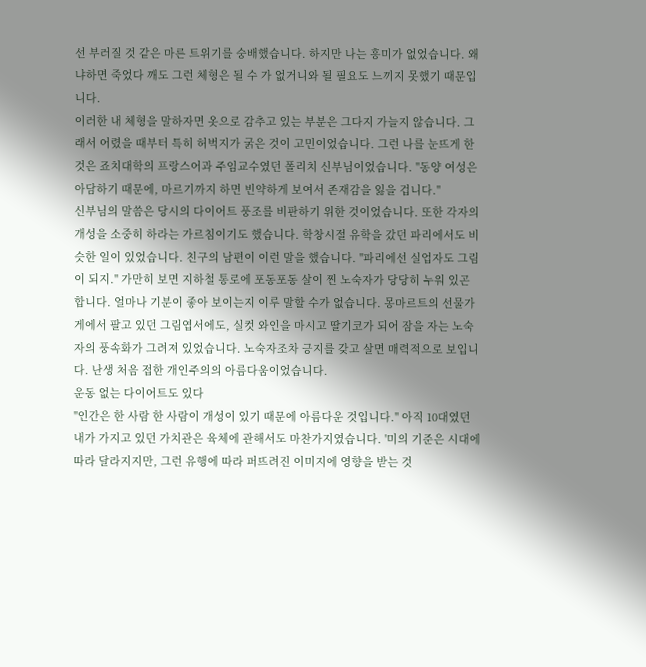선 부러질 것 같은 마른 트위기를 숭배했습니다. 하지만 나는 흥미가 없었습니다. 왜냐하면 죽었다 깨도 그런 체형은 될 수 가 없거니와 될 필요도 느끼지 못했기 때문입니다.
이러한 내 체형을 말하자면 옷으로 감추고 있는 부분은 그다지 가늘지 않습니다. 그래서 어렸을 때부터 특히 허벅지가 굵은 것이 고민이었습니다. 그런 나를 눈뜨게 한 것은 죠치대학의 프랑스어과 주임교수였던 폴리치 신부님이었습니다. "동양 여성은 아담하기 때문에, 마르기까지 하면 빈약하게 보여서 존재감을 잃을 겁니다."
신부님의 말씀은 당시의 다이어트 풍조를 비판하기 위한 것이었습니다. 또한 각자의 개성을 소중히 하라는 가르침이기도 했습니다. 학창시절 유학을 갔던 파리에서도 비슷한 일이 있었습니다. 친구의 남편이 이런 말을 했습니다. "파리에선 실업자도 그림이 되지." 가만히 보면 지하철 통로에 포동포동 살이 찐 노숙자가 당당히 누워 있곤 합니다. 얼마나 기분이 좋아 보이는지 이루 말할 수가 없습니다. 몽마르트의 선물가게에서 팔고 있던 그림엽서에도, 실컷 와인을 마시고 딸기코가 되어 잠을 자는 노숙자의 풍속화가 그려져 있었습니다. 노숙자조차 긍지를 갖고 살면 매력적으로 보입니다. 난생 처음 접한 개인주의의 아름다움이었습니다.
운동 없는 다이어트도 있다
"인간은 한 사람 한 사람이 개성이 있기 때문에 아름다운 것입니다." 아직 10대였던 내가 가지고 있던 가치관은 육체에 관해서도 마찬가지였습니다. '미의 기준은 시대에 따라 달라지지만, 그런 유행에 따라 퍼뜨려진 이미지에 영향을 받는 것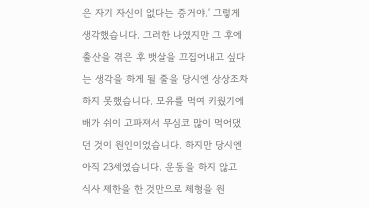은 자기 자신이 없다는 증거야.' 그렇게 생각했습니다. 그러한 나였지만 그 후에 출산을 겪은 후 뱃살을 끄집어내고 싶다는 생각을 하게 될 줄을 당시엔 상상조차 하지 못했습니다. 모유를 먹여 키웠기에 배가 쉬이 고파져서 무심코 많이 먹어댔던 것이 원인이었습니다. 하지만 당시엔 아직 23세였습니다. 운동을 하지 않고 식사 제한을 한 것만으로 체형을 원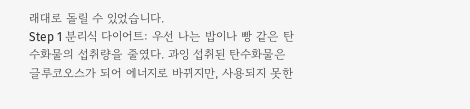래대로 돌릴 수 있었습니다.
Step 1 분리식 다이어트: 우선 나는 밥이나 빵 같은 탄수화물의 섭취량을 줄였다. 과잉 섭취된 탄수화물은 글루코오스가 되어 에너지로 바뀌지만, 사용되지 못한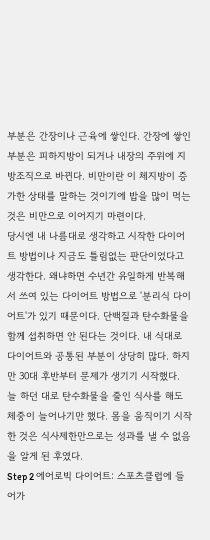부분은 간장이나 근육에 쌓인다. 간장에 쌓인 부분은 피하지방이 되거나 내장의 주위에 지방조직으로 바뀐다. 비만이란 이 체지방이 증가한 상태를 말하는 것이기에 밥을 많이 먹는 것은 비만으로 이어지기 마련이다.
당시엔 내 나름대로 생각하고 시작한 다이어트 방법이나 지금도 틀림없는 판단이었다고 생각한다. 왜냐하면 수년간 유일하게 반복해서 쓰여 있는 다이어트 방법으로 '분리식 다이어트'가 있기 때문이다. 단백질과 탄수화물을 함께 섭취하면 안 된다는 것이다. 내 식대로 다이어트와 공통된 부분이 상당히 많다. 하지만 30대 후반부터 문제가 생기기 시작했다. 늘 하던 대로 탄수화물을 줄인 식사를 해도 체중이 늘어나기만 했다. 몸을 움직이기 시작한 것은 식사제한만으로는 성과를 낼 수 없음을 알게 된 후였다.
Step 2 에어로빅 다이어트: 스포츠클럽에 들어가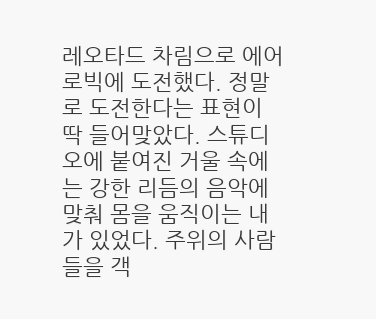레오타드 차림으로 에어로빅에 도전했다. 정말로 도전한다는 표현이 딱 들어맞았다. 스튜디오에 붙여진 거울 속에는 강한 리듬의 음악에 맞춰 몸을 움직이는 내가 있었다. 주위의 사람들을 객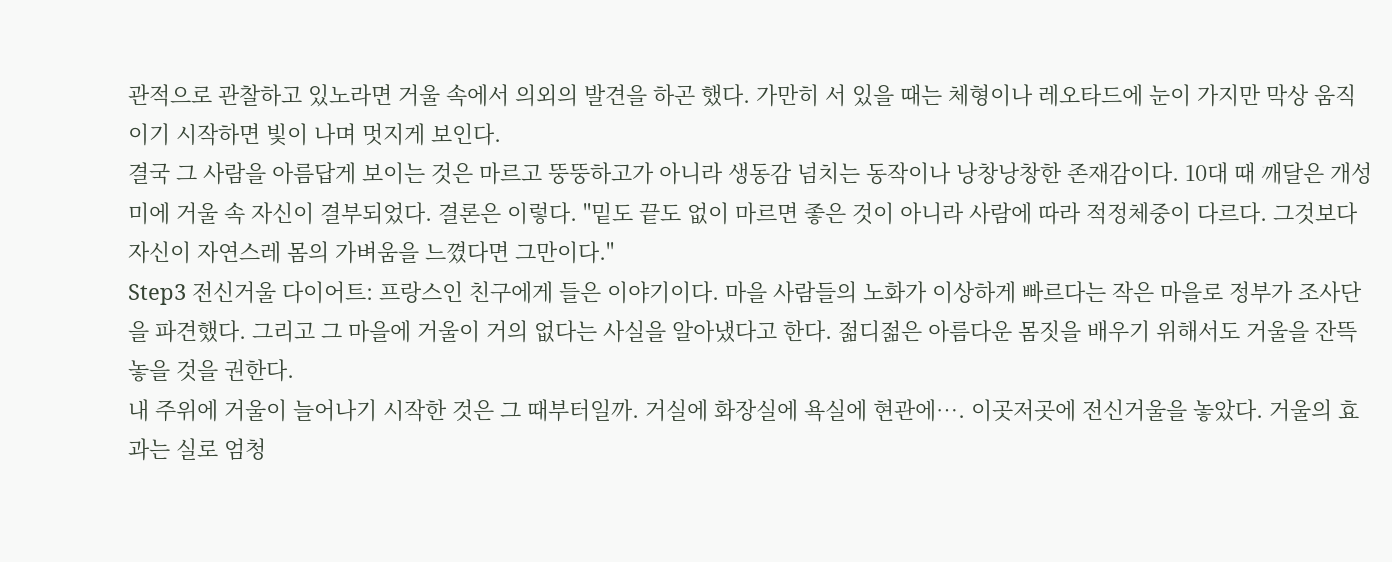관적으로 관찰하고 있노라면 거울 속에서 의외의 발견을 하곤 했다. 가만히 서 있을 때는 체형이나 레오타드에 눈이 가지만 막상 움직이기 시작하면 빛이 나며 멋지게 보인다.
결국 그 사람을 아름답게 보이는 것은 마르고 뚱뚱하고가 아니라 생동감 넘치는 동작이나 낭창낭창한 존재감이다. 10대 때 깨달은 개성미에 거울 속 자신이 결부되었다. 결론은 이렇다. "밑도 끝도 없이 마르면 좋은 것이 아니라 사람에 따라 적정체중이 다르다. 그것보다 자신이 자연스레 몸의 가벼움을 느꼈다면 그만이다."
Step3 전신거울 다이어트: 프랑스인 친구에게 들은 이야기이다. 마을 사람들의 노화가 이상하게 빠르다는 작은 마을로 정부가 조사단을 파견했다. 그리고 그 마을에 거울이 거의 없다는 사실을 알아냈다고 한다. 젊디젊은 아름다운 몸짓을 배우기 위해서도 거울을 잔뜩 놓을 것을 권한다.
내 주위에 거울이 늘어나기 시작한 것은 그 때부터일까. 거실에 화장실에 욕실에 현관에…. 이곳저곳에 전신거울을 놓았다. 거울의 효과는 실로 엄청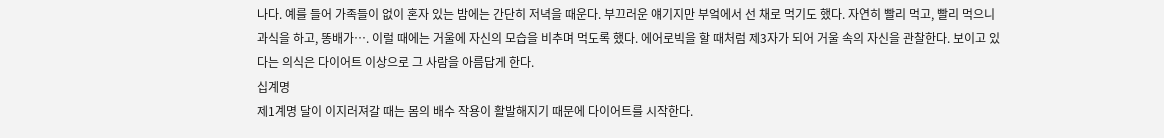나다. 예를 들어 가족들이 없이 혼자 있는 밤에는 간단히 저녁을 때운다. 부끄러운 얘기지만 부엌에서 선 채로 먹기도 했다. 자연히 빨리 먹고, 빨리 먹으니 과식을 하고, 똥배가…. 이럴 때에는 거울에 자신의 모습을 비추며 먹도록 했다. 에어로빅을 할 때처럼 제3자가 되어 거울 속의 자신을 관찰한다. 보이고 있다는 의식은 다이어트 이상으로 그 사람을 아름답게 한다.
십계명
제1계명 달이 이지러져갈 때는 몸의 배수 작용이 활발해지기 때문에 다이어트를 시작한다.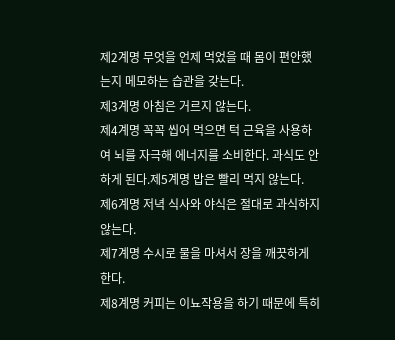제2계명 무엇을 언제 먹었을 때 몸이 편안했는지 메모하는 습관을 갖는다.
제3계명 아침은 거르지 않는다.
제4계명 꼭꼭 씹어 먹으면 턱 근육을 사용하여 뇌를 자극해 에너지를 소비한다. 과식도 안 하게 된다.제5계명 밥은 빨리 먹지 않는다.
제6계명 저녁 식사와 야식은 절대로 과식하지 않는다.
제7계명 수시로 물을 마셔서 장을 깨끗하게 한다.
제8계명 커피는 이뇨작용을 하기 때문에 특히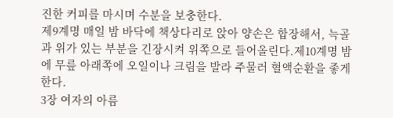진한 커피를 마시며 수분을 보충한다.
제9계명 매일 밤 바닥에 책상다리로 앉아 양손은 합장해서, 늑골과 위가 있는 부분을 긴장시켜 위쪽으로 들어올린다.제10계명 밤에 무릎 아래쪽에 오일이나 크림을 발라 주물러 혈액순환을 좋게 한다.
3장 여자의 아름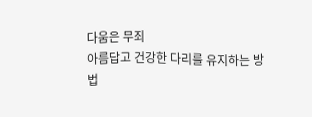다움은 무죄
아름답고 건강한 다리를 유지하는 방법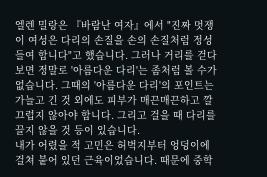엘렌 밀랑은 『바람난 여자』에서 "진짜 멋쟁이 여성은 다리의 손질을 손의 손질처럼 정성들여 합니다"고 했습니다. 그러나 거리를 걷다보면 정말로 '아름다운 다리'는 좀처럼 볼 수가 없습니다. 그때의 '아름다운 다리'의 포인트는 가늘고 긴 것 외에도 피부가 매끈매끈하고 깔끄럽지 않아야 합니다. 그리고 걸을 때 다리를 끌지 않을 것 등이 있습니다.
내가 어렸을 적 고민은 허벅지부터 엉덩이에 걸쳐 붙어 있던 근육이었습니다. 때문에 중학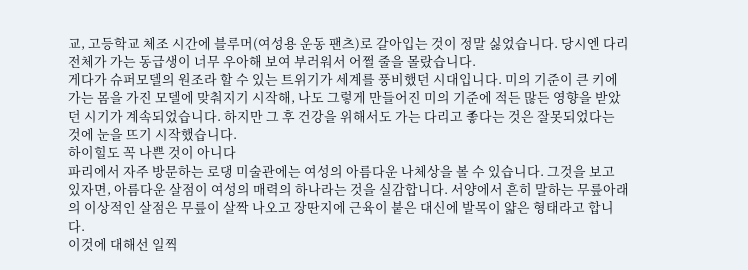교, 고등학교 체조 시간에 블루머(여성용 운동 팬츠)로 갈아입는 것이 정말 싫었습니다. 당시엔 다리 전체가 가는 동급생이 너무 우아해 보여 부러워서 어쩔 줄을 몰랐습니다.
게다가 슈퍼모델의 원조라 할 수 있는 트위기가 세계를 풍비했던 시대입니다. 미의 기준이 큰 키에 가는 몸을 가진 모델에 맞춰지기 시작해, 나도 그렇게 만들어진 미의 기준에 적든 많든 영향을 받았던 시기가 계속되었습니다. 하지만 그 후 건강을 위해서도 가는 다리고 좋다는 것은 잘못되었다는 것에 눈을 뜨기 시작했습니다.
하이힐도 꼭 나쁜 것이 아니다
파리에서 자주 방문하는 로댕 미술관에는 여성의 아름다운 나체상을 볼 수 있습니다. 그것을 보고 있자면, 아름다운 살점이 여성의 매력의 하나라는 것을 실감합니다. 서양에서 흔히 말하는 무릎아래의 이상적인 살점은 무릎이 살짝 나오고 장딴지에 근육이 붙은 대신에 발목이 얇은 형태라고 합니다.
이것에 대해선 일찍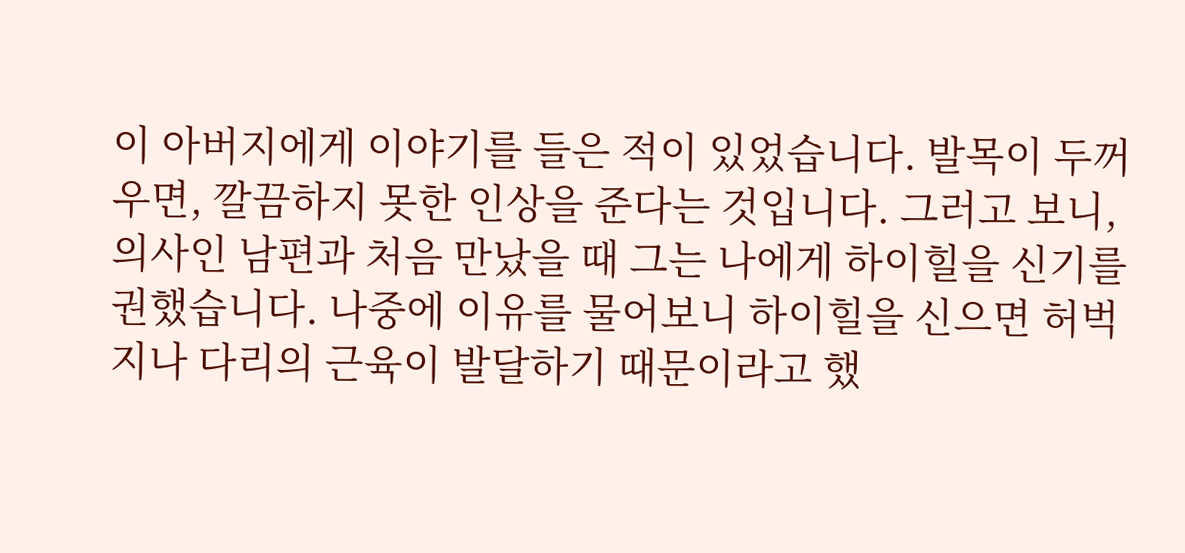이 아버지에게 이야기를 들은 적이 있었습니다. 발목이 두꺼우면, 깔끔하지 못한 인상을 준다는 것입니다. 그러고 보니, 의사인 남편과 처음 만났을 때 그는 나에게 하이힐을 신기를 권했습니다. 나중에 이유를 물어보니 하이힐을 신으면 허벅지나 다리의 근육이 발달하기 때문이라고 했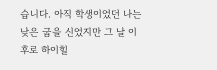습니다. 아직 학생이었던 나는 낮은 굽을 신었지만 그 날 이후로 하이힐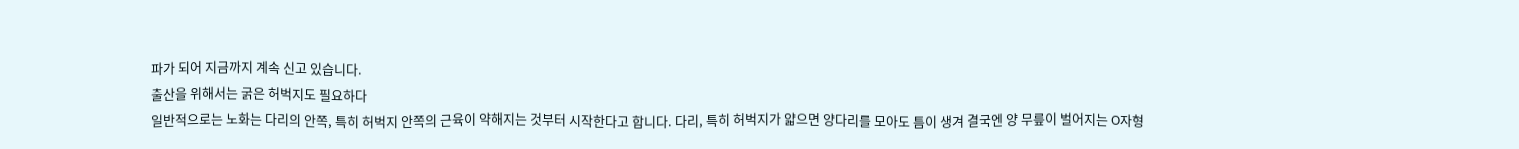파가 되어 지금까지 계속 신고 있습니다.
출산을 위해서는 굵은 허벅지도 필요하다
일반적으로는 노화는 다리의 안쪽, 특히 허벅지 안쪽의 근육이 약해지는 것부터 시작한다고 합니다. 다리, 특히 허벅지가 얇으면 양다리를 모아도 틈이 생겨 결국엔 양 무릎이 벌어지는 O자형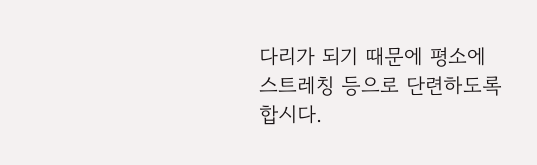다리가 되기 때문에 평소에 스트레칭 등으로 단련하도록 합시다.